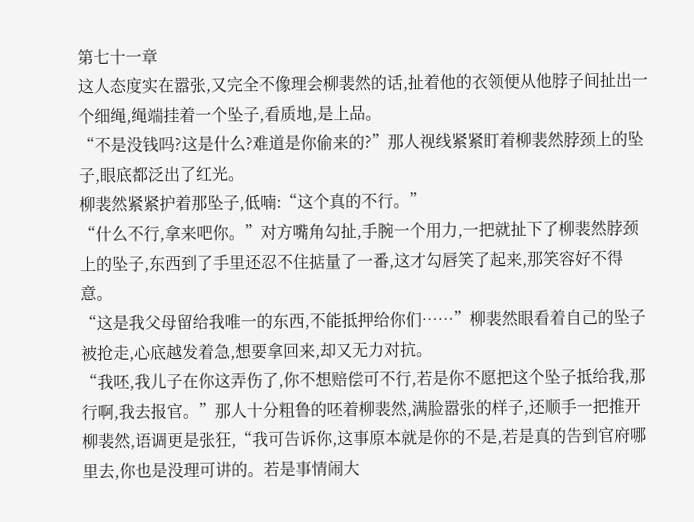第七十一章
这人态度实在嚣张,又完全不像理会柳裴然的话,扯着他的衣领便从他脖子间扯出一个细绳,绳端挂着一个坠子,看质地,是上品。
“不是没钱吗?这是什么?难道是你偷来的?”那人视线紧紧盯着柳裴然脖颈上的坠子,眼底都泛出了红光。
柳裴然紧紧护着那坠子,低喃:“这个真的不行。”
“什么不行,拿来吧你。”对方嘴角勾扯,手腕一个用力,一把就扯下了柳裴然脖颈上的坠子,东西到了手里还忍不住掂量了一番,这才勾唇笑了起来,那笑容好不得意。
“这是我父母留给我唯一的东西,不能抵押给你们……”柳裴然眼看着自己的坠子被抢走,心底越发着急,想要拿回来,却又无力对抗。
“我呸,我儿子在你这弄伤了,你不想赔偿可不行,若是你不愿把这个坠子抵给我,那行啊,我去报官。”那人十分粗鲁的呸着柳裴然,满脸嚣张的样子,还顺手一把推开柳裴然,语调更是张狂,“我可告诉你,这事原本就是你的不是,若是真的告到官府哪里去,你也是没理可讲的。若是事情闹大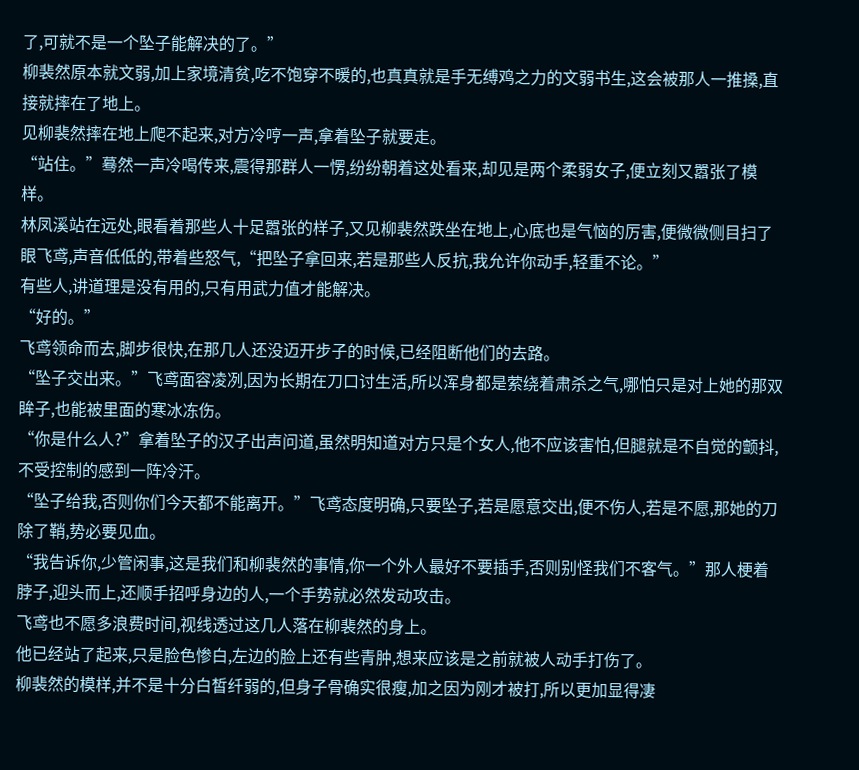了,可就不是一个坠子能解决的了。”
柳裴然原本就文弱,加上家境清贫,吃不饱穿不暖的,也真真就是手无缚鸡之力的文弱书生,这会被那人一推搡,直接就摔在了地上。
见柳裴然摔在地上爬不起来,对方冷哼一声,拿着坠子就要走。
“站住。”蓦然一声冷喝传来,震得那群人一愣,纷纷朝着这处看来,却见是两个柔弱女子,便立刻又嚣张了模样。
林凤溪站在远处,眼看着那些人十足嚣张的样子,又见柳裴然跌坐在地上,心底也是气恼的厉害,便微微侧目扫了眼飞鸢,声音低低的,带着些怒气,“把坠子拿回来,若是那些人反抗,我允许你动手,轻重不论。”
有些人,讲道理是没有用的,只有用武力值才能解决。
“好的。”
飞鸢领命而去,脚步很快,在那几人还没迈开步子的时候,已经阻断他们的去路。
“坠子交出来。”飞鸢面容凌冽,因为长期在刀口讨生活,所以浑身都是萦绕着肃杀之气,哪怕只是对上她的那双眸子,也能被里面的寒冰冻伤。
“你是什么人?”拿着坠子的汉子出声问道,虽然明知道对方只是个女人,他不应该害怕,但腿就是不自觉的颤抖,不受控制的感到一阵冷汗。
“坠子给我,否则你们今天都不能离开。”飞鸢态度明确,只要坠子,若是愿意交出,便不伤人,若是不愿,那她的刀除了鞘,势必要见血。
“我告诉你,少管闲事,这是我们和柳裴然的事情,你一个外人最好不要插手,否则别怪我们不客气。”那人梗着脖子,迎头而上,还顺手招呼身边的人,一个手势就必然发动攻击。
飞鸢也不愿多浪费时间,视线透过这几人落在柳裴然的身上。
他已经站了起来,只是脸色惨白,左边的脸上还有些青肿,想来应该是之前就被人动手打伤了。
柳裴然的模样,并不是十分白皙纤弱的,但身子骨确实很瘦,加之因为刚才被打,所以更加显得凄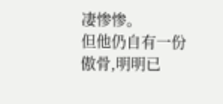凄惨惨。
但他仍自有一份傲骨,明明已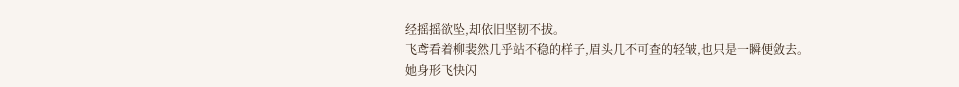经摇摇欲坠,却依旧坚韧不拔。
飞鸢看着柳裴然几乎站不稳的样子,眉头几不可查的轻皱,也只是一瞬便敛去。
她身形飞快闪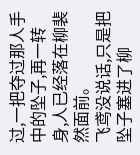过,一把夺过那人手中的坠子,再一转身,人已经落在柳裴然面前。
飞鸢没说话,只是把坠子塞进了柳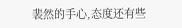裴然的手心,态度还有些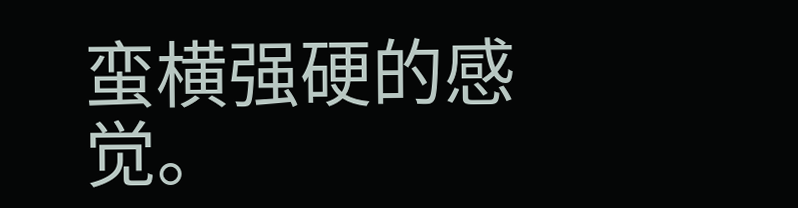蛮横强硬的感觉。